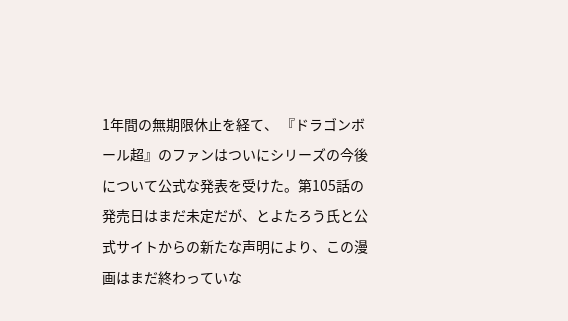1年間の無期限休止を経て、 『ドラゴンボール超』のファンはついにシリーズの今後について公式な発表を受けた。第105話の発売日はまだ未定だが、とよたろう氏と公式サイトからの新たな声明により、この漫画はまだ終わっていな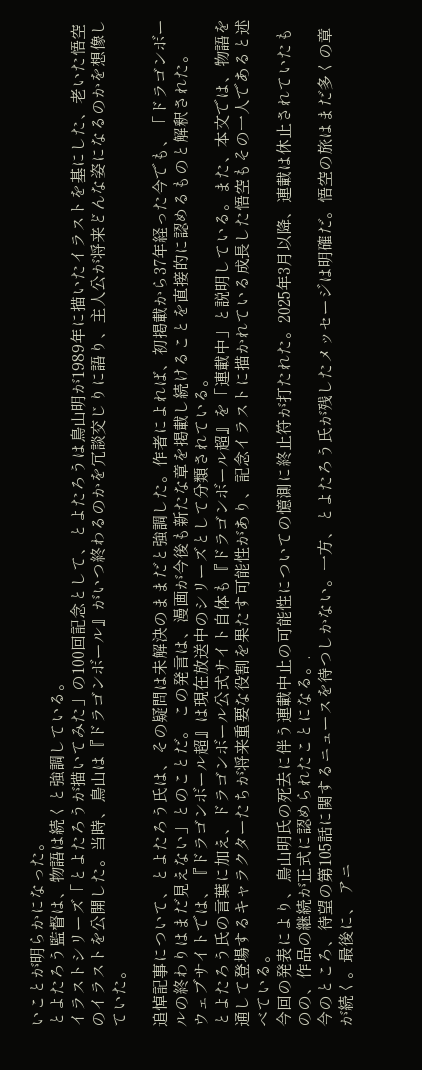いことが明らかになった。
とよたろう監督は、物語は続くと強調している。
イラストシリーズ「とよたろうが描いてみた」の100回記念として、とよたろうは鳥山明が1989年に描いたイラストを基にした、老いた悟空のイラストを公開した。当時、鳥山は『ドラゴンボール』がいつ終わるのかを冗談交じりに語り、主人公が将来どんな姿になるのかを想像していた。

追悼記事について、とよたろう氏は、その疑問は未解決のままだと強調した。作者によれば、初掲載から37年経った今でも、「ドラゴンボールの終わりはまだ見えない」とのことだ。 この発言は、漫画が今後も新たな章を掲載し続けることを直接的に認めるものと解釈された。
ウェブサイトでは、『ドラゴンボール超』は現在放送中のシリーズとして分類されている。
とよたろう氏の言葉に加え、ドラゴンボール公式サイト自体も『ドラゴンボール超』を「連載中」と説明している。また、本文では、物語を通して登場するキャラクターたちが将来重要な役割を果たす可能性があり、記念イラストに描かれている成長した悟空もその一人であると述べている。
今回の発表により、鳥山明氏の死去に伴う連載中止の可能性についての憶測に終止符が打たれた。2025年3月以降、連載は休止されていたものの、作品の継続が正式に認められたことになる。.
今のところ、待望の第105話に関するニュースを待つしかない。一方、とよたろう氏が残したメッセージは明確だ。悟空の旅はまだ多くの章が続く。最後に、 アニ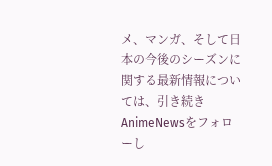メ、マンガ、そして日本の今後のシーズンに関する最新情報については、引き続きAnimeNewsをフォローし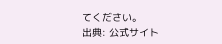てください。
出典: 公式サイト